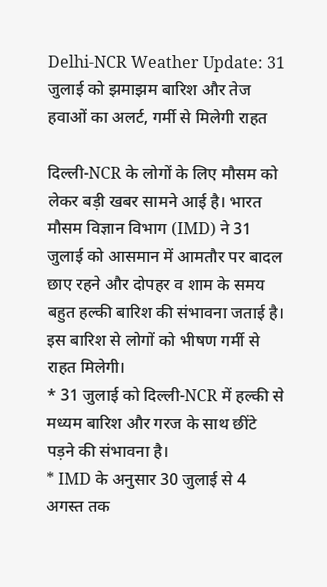Delhi-NCR Weather Update: 31 जुलाई को झमाझम बारिश और तेज हवाओं का अलर्ट, गर्मी से मिलेगी राहत

दिल्ली-NCR के लोगों के लिए मौसम को लेकर बड़ी खबर सामने आई है। भारत मौसम विज्ञान विभाग (IMD) ने 31 जुलाई को आसमान में आमतौर पर बादल छाए रहने और दोपहर व शाम के समय बहुत हल्की बारिश की संभावना जताई है। इस बारिश से लोगों को भीषण गर्मी से राहत मिलेगी।
* 31 जुलाई को दिल्ली-NCR में हल्की से मध्यम बारिश और गरज के साथ छींटे पड़ने की संभावना है।
* IMD के अनुसार 30 जुलाई से 4 अगस्त तक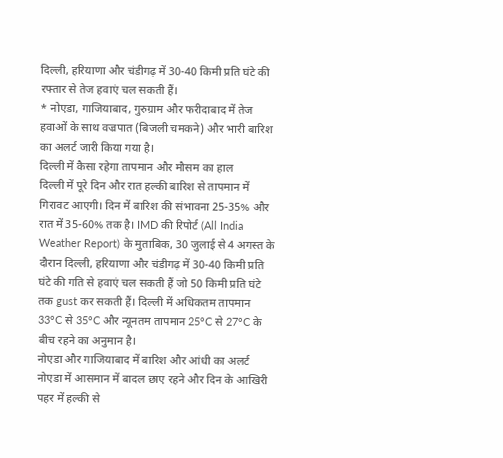दिल्ली, हरियाणा और चंडीगढ़ में 30-40 किमी प्रति घंटे की रफ्तार से तेज हवाएं चल सकती हैं।
* नोएडा, गाजियाबाद, गुरुग्राम और फरीदाबाद में तेज हवाओं के साथ वज्रपात (बिजली चमकने) और भारी बारिश का अलर्ट जारी किया गया है।
दिल्ली में कैसा रहेगा तापमान और मौसम का हाल
दिल्ली में पूरे दिन और रात हल्की बारिश से तापमान में गिरावट आएगी। दिन में बारिश की संभावना 25-35% और रात में 35-60% तक है। IMD की रिपोर्ट (All India Weather Report) के मुताबिक, 30 जुलाई से 4 अगस्त के दौरान दिल्ली, हरियाणा और चंडीगढ़ में 30-40 किमी प्रति घंटे की गति से हवाएं चल सकती हैं जो 50 किमी प्रति घंटे तक gust कर सकती हैं। दिल्ली में अधिकतम तापमान 33°C से 35°C और न्यूनतम तापमान 25°C से 27°C के बीच रहने का अनुमान है।
नोएडा और गाजियाबाद में बारिश और आंधी का अलर्ट
नोएडा में आसमान में बादल छाए रहने और दिन के आखिरी पहर में हल्की से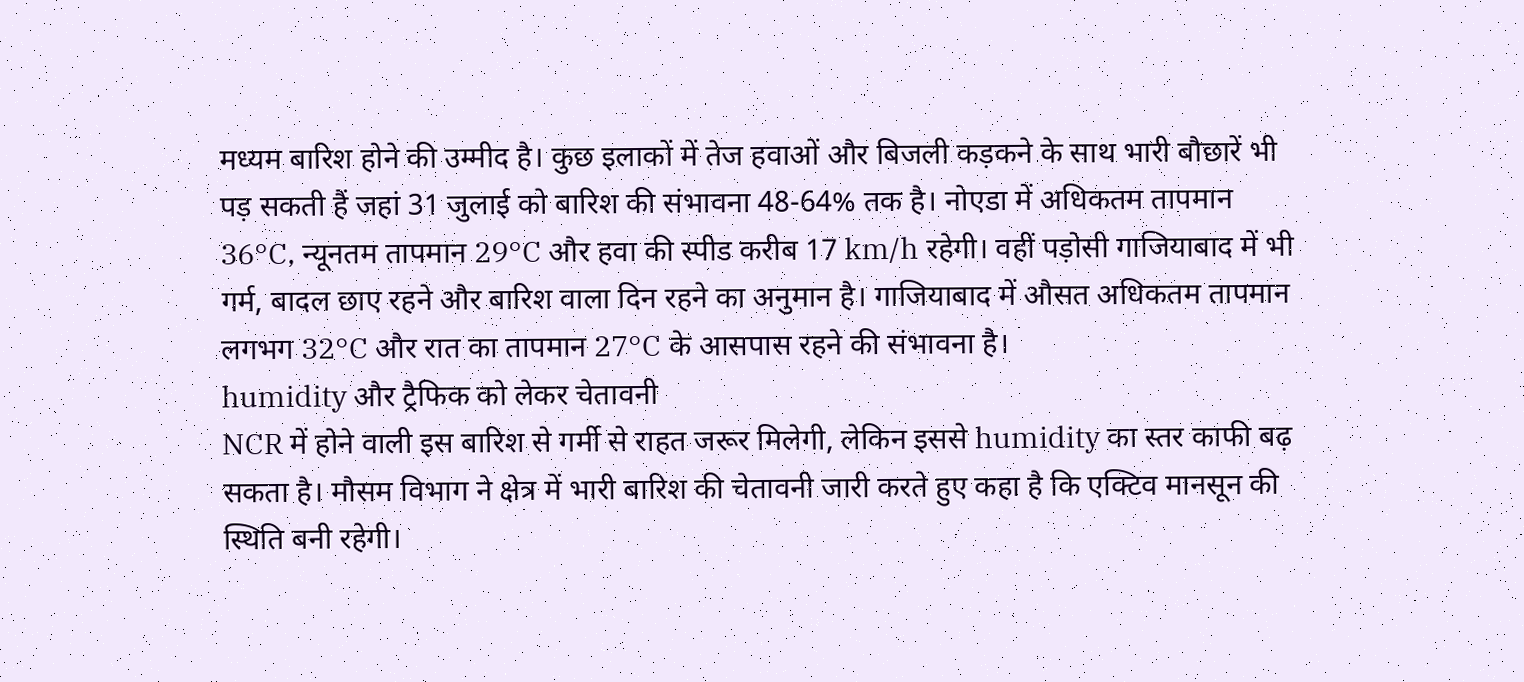मध्यम बारिश होने की उम्मीद है। कुछ इलाकों में तेज हवाओं और बिजली कड़कने के साथ भारी बौछारें भी पड़ सकती हैं जहां 31 जुलाई को बारिश की संभावना 48-64% तक है। नोएडा में अधिकतम तापमान 36°C, न्यूनतम तापमान 29°C और हवा की स्पीड करीब 17 km/h रहेगी। वहीं पड़ोसी गाजियाबाद में भी गर्म, बादल छाए रहने और बारिश वाला दिन रहने का अनुमान है। गाजियाबाद में औसत अधिकतम तापमान लगभग 32°C और रात का तापमान 27°C के आसपास रहने की संभावना है।
humidity और ट्रैफिक को लेकर चेतावनी
NCR में होने वाली इस बारिश से गर्मी से राहत जरूर मिलेगी, लेकिन इससे humidity का स्तर काफी बढ़ सकता है। मौसम विभाग ने क्षेत्र में भारी बारिश की चेतावनी जारी करते हुए कहा है कि एक्टिव मानसून की स्थिति बनी रहेगी।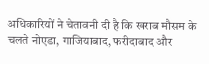अधिकारियों ने चेतावनी दी है कि खराब मौसम के चलते नोएडा, गाजियाबाद, फरीदाबाद और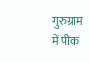गुरुग्राम में पीक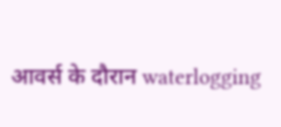आवर्स के दौरान waterlogging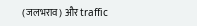(जलभराव) और traffic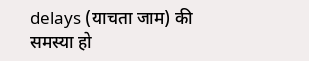delays (याचता जाम) की समस्या हो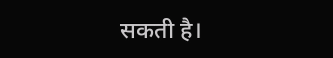सकती है।